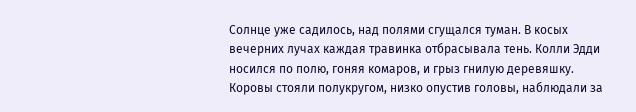Солнце уже садилось, над полями сгущался туман. В косых вечерних лучах каждая травинка отбрасывала тень. Колли Эдди носился по полю, гоняя комаров, и грыз гнилую деревяшку. Коровы стояли полукругом, низко опустив головы, наблюдали за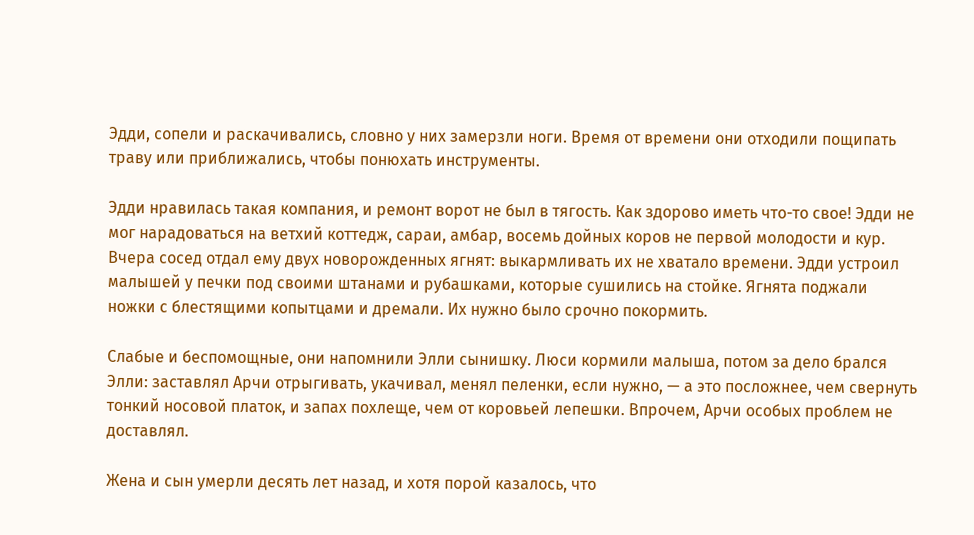Эдди, сопели и раскачивались, словно у них замерзли ноги. Время от времени они отходили пощипать траву или приближались, чтобы понюхать инструменты.

Эдди нравилась такая компания, и ремонт ворот не был в тягость. Как здорово иметь что-то свое! Эдди не мог нарадоваться на ветхий коттедж, сараи, амбар, восемь дойных коров не первой молодости и кур. Вчера сосед отдал ему двух новорожденных ягнят: выкармливать их не хватало времени. Эдди устроил малышей у печки под своими штанами и рубашками, которые сушились на стойке. Ягнята поджали ножки с блестящими копытцами и дремали. Их нужно было срочно покормить.

Слабые и беспомощные, они напомнили Элли сынишку. Люси кормили малыша, потом за дело брался Элли: заставлял Арчи отрыгивать, укачивал, менял пеленки, если нужно, — а это посложнее, чем свернуть тонкий носовой платок, и запах похлеще, чем от коровьей лепешки. Впрочем, Арчи особых проблем не доставлял.

Жена и сын умерли десять лет назад, и хотя порой казалось, что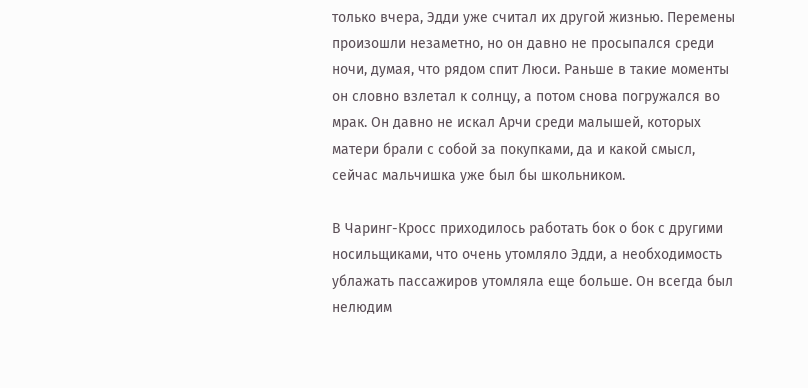только вчера, Эдди уже считал их другой жизнью. Перемены произошли незаметно, но он давно не просыпался среди ночи, думая, что рядом спит Люси. Раньше в такие моменты он словно взлетал к солнцу, а потом снова погружался во мрак. Он давно не искал Арчи среди малышей, которых матери брали с собой за покупками, да и какой смысл, сейчас мальчишка уже был бы школьником.

В Чаринг-Кросс приходилось работать бок о бок с другими носильщиками, что очень утомляло Эдди, а необходимость ублажать пассажиров утомляла еще больше. Он всегда был нелюдим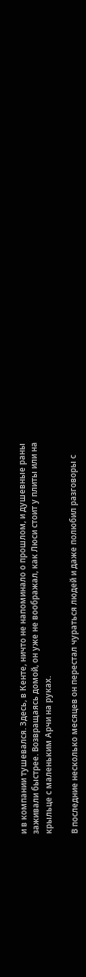и в компании тушевался. Здесь, в Кенте, ничто не напоминало о прошлом, и душевные раны заживали быстрее. Возвращаясь домой, он уже не воображал, как Люси стоит у плиты или на крыльце с маленьким Арчи на руках.

В последние несколько месяцев он перестал чураться людей и даже полюбил разговоры с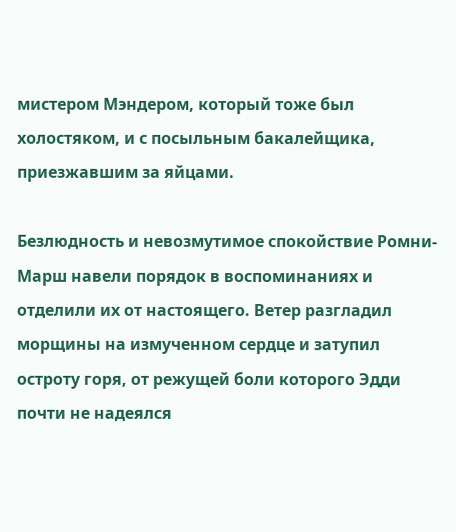мистером Мэндером, который тоже был холостяком, и с посыльным бакалейщика, приезжавшим за яйцами.

Безлюдность и невозмутимое спокойствие Ромни-Марш навели порядок в воспоминаниях и отделили их от настоящего. Ветер разгладил морщины на измученном сердце и затупил остроту горя, от режущей боли которого Эдди почти не надеялся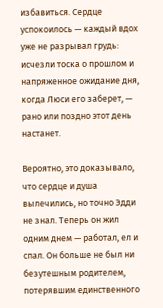избавиться. Сердце успокоилось — каждый вдох уже не разрывал грудь: исчезли тоска о прошлом и напряженное ожидание дня, когда Люси его заберет, — рано или поздно этот день настанет.

Вероятно, это доказывало, что сердце и душа вылечились, но точно Эдди не знал. Теперь он жил одним днем — работал, ел и спал. Он больше не был ни безутешным родителем, потерявшим единственного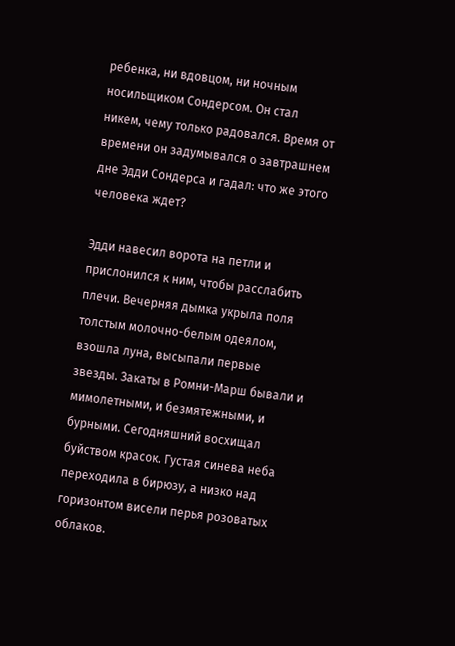ребенка, ни вдовцом, ни ночным носильщиком Сондерсом. Он стал никем, чему только радовался. Время от времени он задумывался о завтрашнем дне Эдди Сондерса и гадал: что же этого человека ждет?

Эдди навесил ворота на петли и прислонился к ним, чтобы расслабить плечи. Вечерняя дымка укрыла поля толстым молочно-белым одеялом, взошла луна, высыпали первые звезды. Закаты в Ромни-Марш бывали и мимолетными, и безмятежными, и бурными. Сегодняшний восхищал буйством красок. Густая синева неба переходила в бирюзу, а низко над горизонтом висели перья розоватых облаков.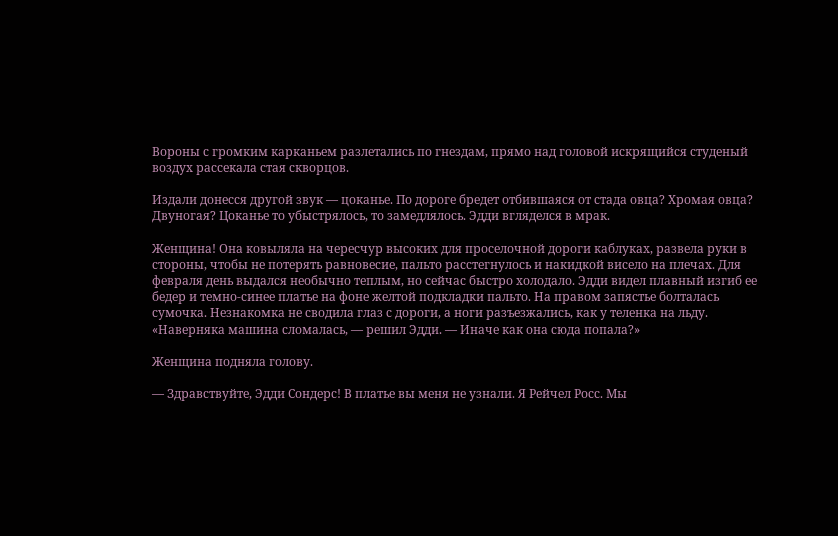Вороны с громким карканьем разлетались по гнездам, прямо над головой искрящийся студеный воздух рассекала стая скворцов.

Издали донесся другой звук — цоканье. По дороге бредет отбившаяся от стада овца? Хромая овца? Двуногая? Цоканье то убыстрялось, то замедлялось. Эдди вгляделся в мрак.

Женщина! Она ковыляла на чересчур высоких для проселочной дороги каблуках, развела руки в стороны, чтобы не потерять равновесие, пальто расстегнулось и накидкой висело на плечах. Для февраля день выдался необычно теплым, но сейчас быстро холодало. Эдди видел плавный изгиб ее бедер и темно-синее платье на фоне желтой подкладки пальто. На правом запястье болталась сумочка. Незнакомка не сводила глаз с дороги, а ноги разъезжались, как у теленка на льду. «Наверняка машина сломалась, — решил Эдди. — Иначе как она сюда попала?»

Женщина подняла голову.

— Здравствуйте, Эдди Сондерс! В платье вы меня не узнали. Я Рейчел Росс. Мы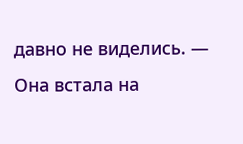давно не виделись. — Она встала на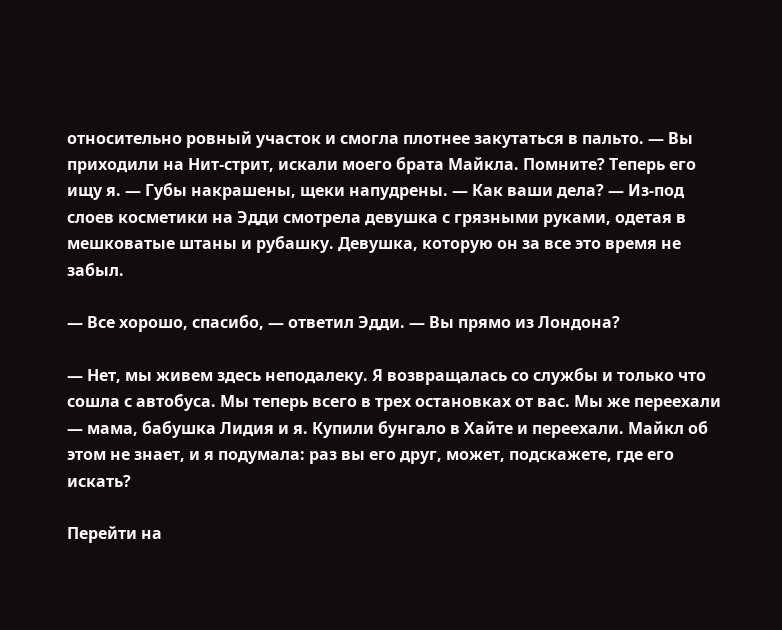относительно ровный участок и смогла плотнее закутаться в пальто. — Вы приходили на Нит-стрит, искали моего брата Майкла. Помните? Теперь его ищу я. — Губы накрашены, щеки напудрены. — Как ваши дела? — Из-под слоев косметики на Эдди смотрела девушка с грязными руками, одетая в мешковатые штаны и рубашку. Девушка, которую он за все это время не забыл.

— Все хорошо, спасибо, — ответил Эдди. — Вы прямо из Лондона?

— Нет, мы живем здесь неподалеку. Я возвращалась со службы и только что сошла с автобуса. Мы теперь всего в трех остановках от вас. Мы же переехали — мама, бабушка Лидия и я. Купили бунгало в Хайте и переехали. Майкл об этом не знает, и я подумала: раз вы его друг, может, подскажете, где его искать?

Перейти на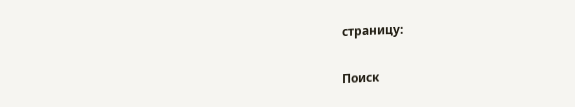страницу:

Поиск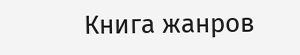Книга жанров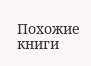Похожие книги